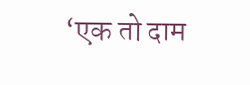‘एक तो दाम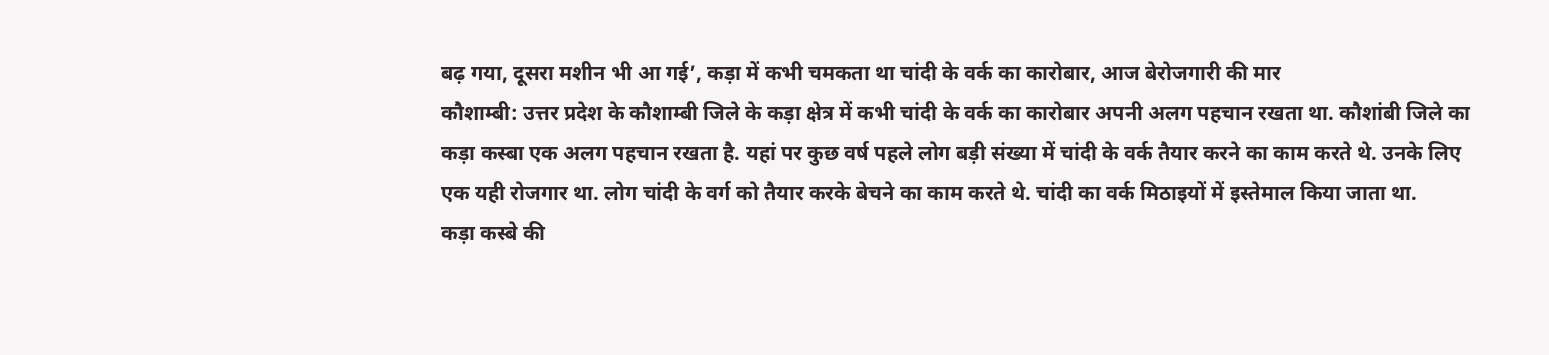बढ़ गया, दूसरा मशीन भी आ गई’, कड़ा में कभी चमकता था चांदी के वर्क का कारोबार, आज बेरोजगारी की मार
कौशाम्बी: उत्तर प्रदेश के कौशाम्बी जिले के कड़ा क्षेत्र में कभी चांदी के वर्क का कारोबार अपनी अलग पहचान रखता था. कौशांबी जिले का कड़ा कस्बा एक अलग पहचान रखता है. यहां पर कुछ वर्ष पहले लोग बड़ी संख्या में चांदी के वर्क तैयार करने का काम करते थे. उनके लिए एक यही रोजगार था. लोग चांदी के वर्ग को तैयार करके बेचने का काम करते थे. चांदी का वर्क मिठाइयों में इस्तेमाल किया जाता था.
कड़ा कस्बे की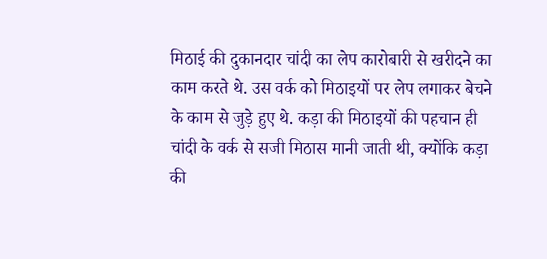मिठाई की दुकानदार चांदी का लेप कारोबारी से खरीदने का काम करते थे. उस वर्क को मिठाइयों पर लेप लगाकर बेचने के काम से जुड़े हुए थे. कड़ा की मिठाइयों की पहचान ही चांदी के वर्क से सजी मिठास मानी जाती थी, क्योंकि कड़ा की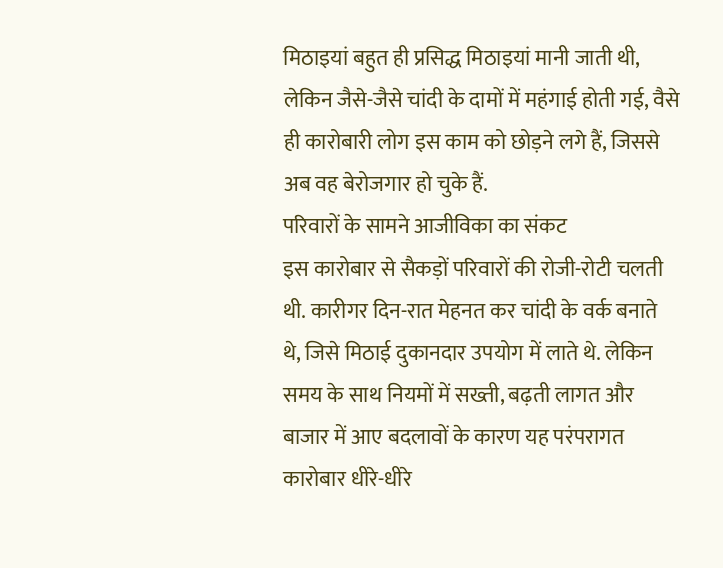मिठाइयां बहुत ही प्रसिद्ध मिठाइयां मानी जाती थी, लेकिन जैसे-जैसे चांदी के दामों में महंगाई होती गई, वैसे ही कारोबारी लोग इस काम को छोड़ने लगे हैं, जिससे अब वह बेरोजगार हो चुके हैं.
परिवारों के सामने आजीविका का संकट
इस कारोबार से सैकड़ों परिवारों की रोजी-रोटी चलती थी. कारीगर दिन-रात मेहनत कर चांदी के वर्क बनाते थे, जिसे मिठाई दुकानदार उपयोग में लाते थे. लेकिन समय के साथ नियमों में सख्ती, बढ़ती लागत और बाजार में आए बदलावों के कारण यह परंपरागत कारोबार धीरे-धीरे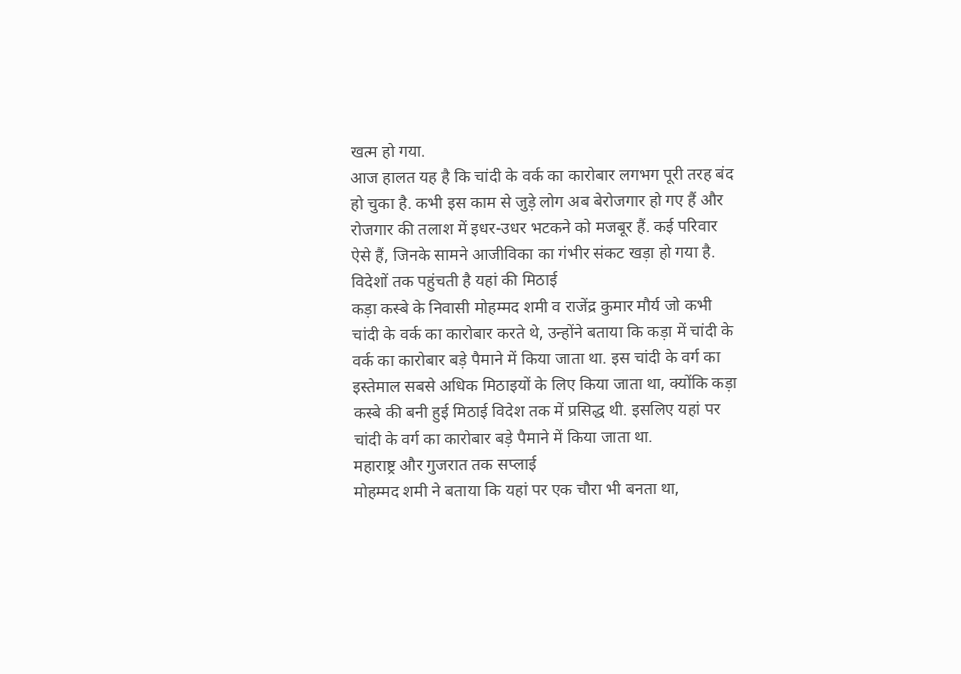खत्म हो गया.
आज हालत यह है कि चांदी के वर्क का कारोबार लगभग पूरी तरह बंद हो चुका है. कभी इस काम से जुड़े लोग अब बेरोजगार हो गए हैं और रोजगार की तलाश में इधर-उधर भटकने को मजबूर हैं. कई परिवार ऐसे हैं, जिनके सामने आजीविका का गंभीर संकट खड़ा हो गया है.
विदेशों तक पहुंचती है यहां की मिठाई
कड़ा कस्बे के निवासी मोहम्मद शमी व राजेंद्र कुमार मौर्य जो कभी चांदी के वर्क का कारोबार करते थे, उन्होंने बताया कि कड़ा में चांदी के वर्क का कारोबार बड़े पैमाने में किया जाता था. इस चांदी के वर्ग का इस्तेमाल सबसे अधिक मिठाइयों के लिए किया जाता था, क्योंकि कड़ा कस्बे की बनी हुई मिठाई विदेश तक में प्रसिद्ध थी. इसलिए यहां पर चांदी के वर्ग का कारोबार बड़े पैमाने में किया जाता था.
महाराष्ट्र और गुजरात तक सप्लाई
मोहम्मद शमी ने बताया कि यहां पर एक चौरा भी बनता था,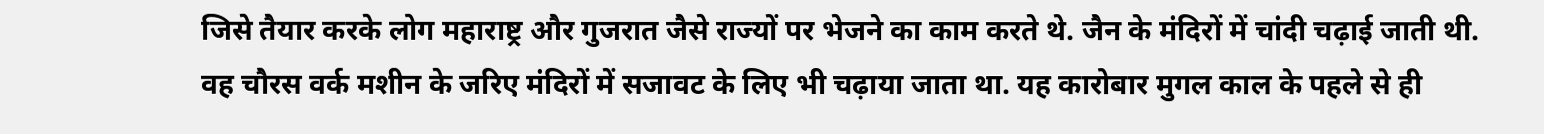जिसे तैयार करके लोग महाराष्ट्र और गुजरात जैसे राज्यों पर भेजने का काम करते थे. जैन के मंदिरों में चांदी चढ़ाई जाती थी. वह चौरस वर्क मशीन के जरिए मंदिरों में सजावट के लिए भी चढ़ाया जाता था. यह कारोबार मुगल काल के पहले से ही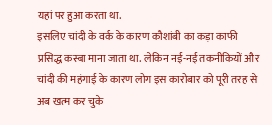यहां पर हुआ करता था.
इसलिए चांदी के वर्क के कारण कौशांबी का कड़ा काफी प्रसिद्ध कस्बा माना जाता था. लेकिन नई-नई तकनीकियों और चांदी की महंगाई के कारण लोग इस कारोबार को पूरी तरह से अब खत्म कर चुके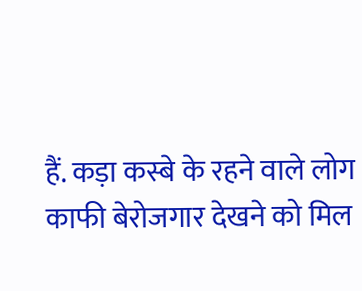हैं. कड़ा कस्बे के रहने वाले लोग काफी बेरोजगार देखने को मिल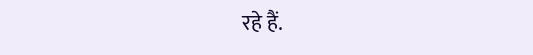रहे हैं.